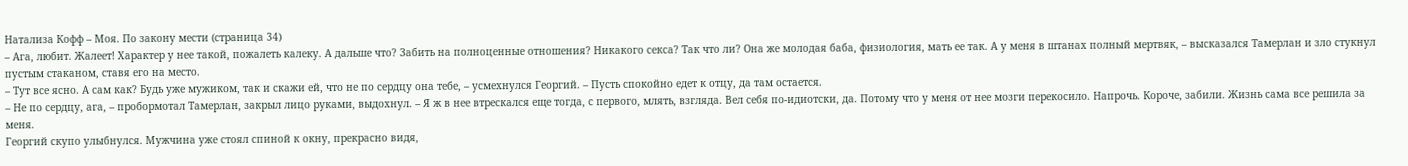Натализа Кофф – Моя. По закону мести (страница 34)
– Ага, любит. Жалеет! Характер у нее такой, пожалеть калеку. А дальше что? Забить на полноценные отношения? Никакого секса? Так что ли? Она же молодая баба, физиология, мать ее так. А у меня в штанах полный мертвяк, – высказался Тамерлан и зло стукнул пустым стаканом, ставя его на место.
– Тут все ясно. А сам как? Будь уже мужиком, так и скажи ей, что не по сердцу она тебе, – усмехнулся Георгий. – Пусть спокойно едет к отцу, да там остается.
– Не по сердцу, ага, – пробормотал Тамерлан, закрыл лицо руками, выдохнул. – Я ж в нее втрескался еще тогда, с первого, млять, взгляда. Вел себя по-идиотски, да. Потому что у меня от нее мозги перекосило. Напрочь. Короче, забили. Жизнь сама все решила за меня.
Георгий скупо улыбнулся. Мужчина уже стоял спиной к окну, прекрасно видя,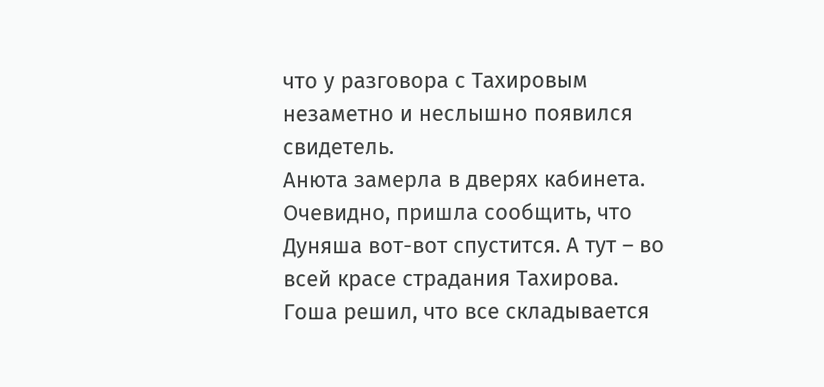что у разговора с Тахировым незаметно и неслышно появился свидетель.
Анюта замерла в дверях кабинета. Очевидно, пришла сообщить, что Дуняша вот-вот спустится. А тут – во всей красе страдания Тахирова.
Гоша решил, что все складывается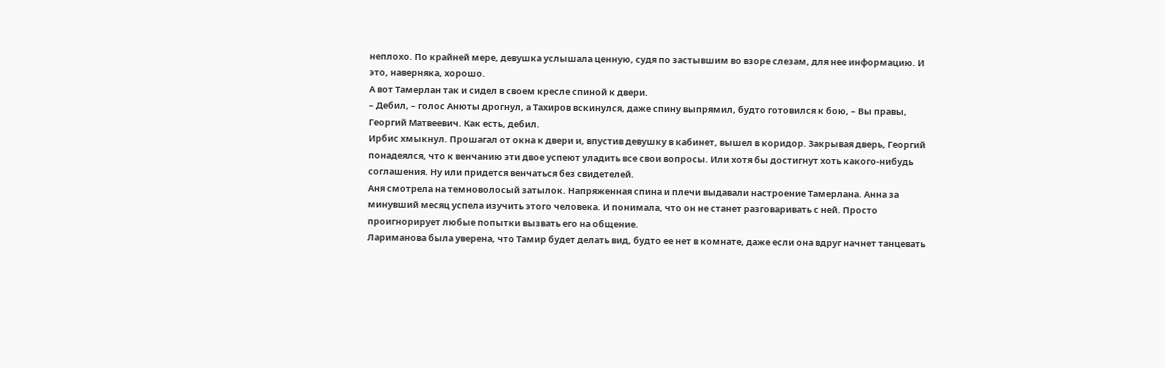неплохо. По крайней мере, девушка услышала ценную, судя по застывшим во взоре слезам, для нее информацию. И это, наверняка, хорошо.
А вот Тамерлан так и сидел в своем кресле спиной к двери.
– Дебил, – голос Анюты дрогнул, а Тахиров вскинулся, даже спину выпрямил, будто готовился к бою, – Вы правы, Георгий Матвеевич. Как есть, дебил.
Ирбис хмыкнул. Прошагал от окна к двери и, впустив девушку в кабинет, вышел в коридор. Закрывая дверь, Георгий понадеялся, что к венчанию эти двое успеют уладить все свои вопросы. Или хотя бы достигнут хоть какого-нибудь соглашения. Ну или придется венчаться без свидетелей.
Аня смотрела на темноволосый затылок. Напряженная спина и плечи выдавали настроение Тамерлана. Анна за минувший месяц успела изучить этого человека. И понимала, что он не станет разговаривать с ней. Просто проигнорирует любые попытки вызвать его на общение.
Лариманова была уверена, что Тамир будет делать вид, будто ее нет в комнате, даже если она вдруг начнет танцевать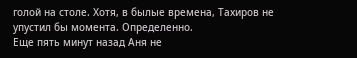голой на столе. Хотя, в былые времена, Тахиров не упустил бы момента. Определенно.
Еще пять минут назад Аня не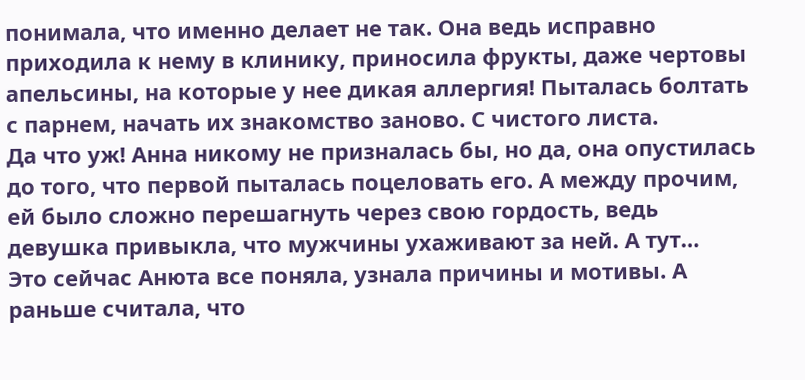понимала, что именно делает не так. Она ведь исправно приходила к нему в клинику, приносила фрукты, даже чертовы апельсины, на которые у нее дикая аллергия! Пыталась болтать с парнем, начать их знакомство заново. С чистого листа.
Да что уж! Анна никому не призналась бы, но да, она опустилась до того, что первой пыталась поцеловать его. А между прочим, ей было сложно перешагнуть через свою гордость, ведь девушка привыкла, что мужчины ухаживают за ней. А тут…
Это сейчас Анюта все поняла, узнала причины и мотивы. А раньше считала, что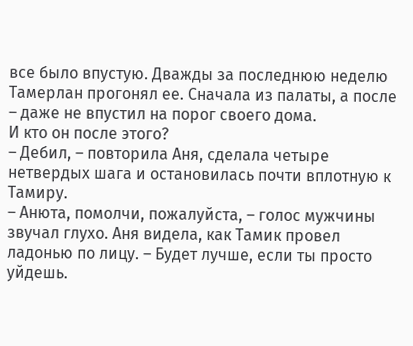все было впустую. Дважды за последнюю неделю Тамерлан прогонял ее. Сначала из палаты, а после – даже не впустил на порог своего дома.
И кто он после этого?
– Дебил, – повторила Аня, сделала четыре нетвердых шага и остановилась почти вплотную к Тамиру.
– Анюта, помолчи, пожалуйста, – голос мужчины звучал глухо. Аня видела, как Тамик провел ладонью по лицу. – Будет лучше, если ты просто уйдешь.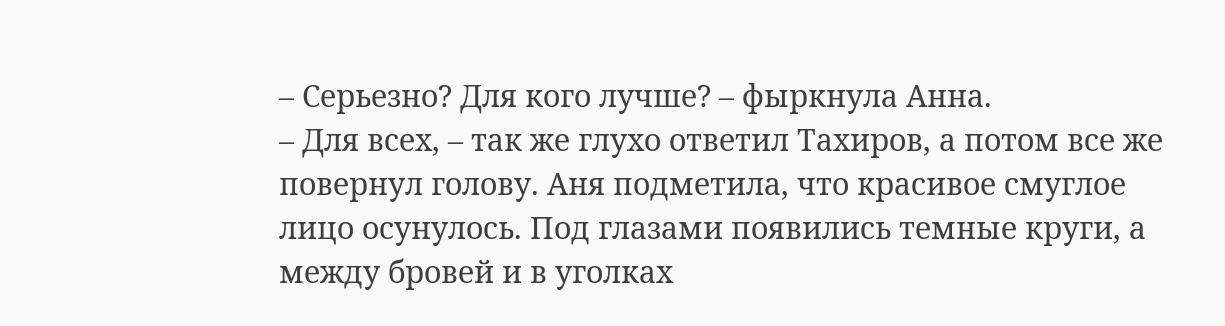– Серьезно? Для кого лучше? – фыркнула Анна.
– Для всех, – так же глухо ответил Тахиров, а потом все же повернул голову. Аня подметила, что красивое смуглое лицо осунулось. Под глазами появились темные круги, а между бровей и в уголках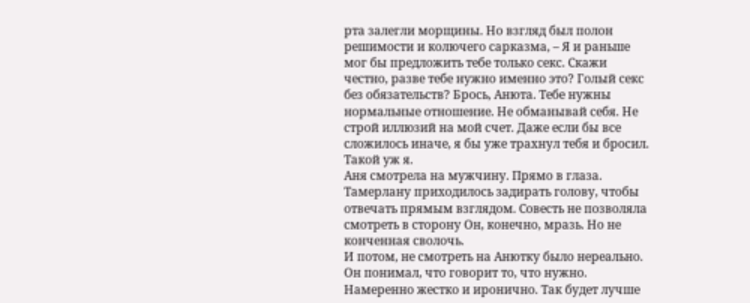рта залегли морщины. Но взгляд был полон решимости и колючего сарказма, – Я и раньше мог бы предложить тебе только секс. Скажи честно, разве тебе нужно именно это? Голый секс без обязательств? Брось, Анюта. Тебе нужны нормальные отношение. Не обманывай себя. Не строй иллюзий на мой счет. Даже если бы все сложилось иначе, я бы уже трахнул тебя и бросил. Такой уж я.
Аня смотрела на мужчину. Прямо в глаза. Тамерлану приходилось задирать голову, чтобы отвечать прямым взглядом. Совесть не позволяла смотреть в сторону Он, конечно, мразь. Но не конченная сволочь.
И потом, не смотреть на Анютку было нереально. Он понимал, что говорит то, что нужно. Намеренно жестко и иронично. Так будет лучше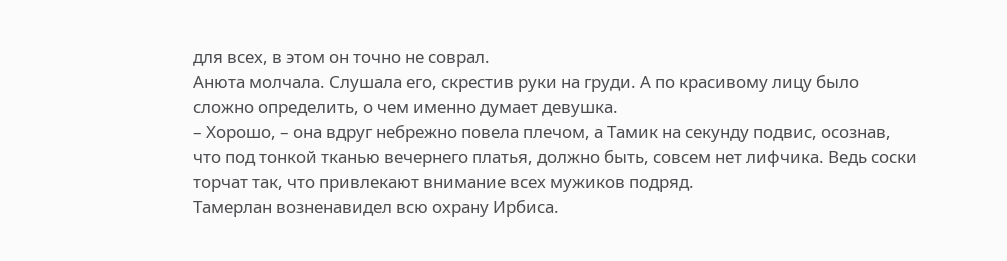для всех, в этом он точно не соврал.
Анюта молчала. Слушала его, скрестив руки на груди. А по красивому лицу было сложно определить, о чем именно думает девушка.
– Хорошо, – она вдруг небрежно повела плечом, а Тамик на секунду подвис, осознав, что под тонкой тканью вечернего платья, должно быть, совсем нет лифчика. Ведь соски торчат так, что привлекают внимание всех мужиков подряд.
Тамерлан возненавидел всю охрану Ирбиса.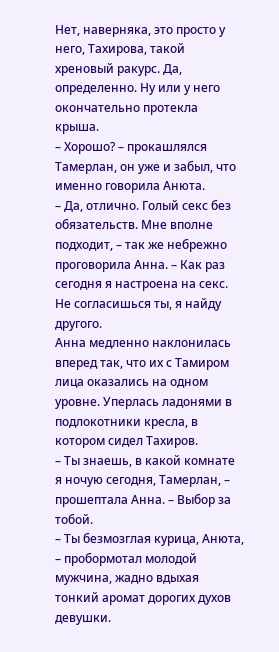Нет, наверняка, это просто у него, Тахирова, такой хреновый ракурс. Да, определенно. Ну или у него окончательно протекла крыша.
– Хорошо? – прокашлялся Тамерлан, он уже и забыл, что именно говорила Анюта.
– Да, отлично. Голый секс без обязательств. Мне вполне подходит, – так же небрежно проговорила Анна. – Как раз сегодня я настроена на секс. Не согласишься ты, я найду другого.
Анна медленно наклонилась вперед так, что их с Тамиром лица оказались на одном уровне. Уперлась ладонями в подлокотники кресла, в котором сидел Тахиров.
– Ты знаешь, в какой комнате я ночую сегодня, Тамерлан, – прошептала Анна. – Выбор за тобой.
– Ты безмозглая курица, Анюта, – пробормотал молодой мужчина, жадно вдыхая тонкий аромат дорогих духов девушки.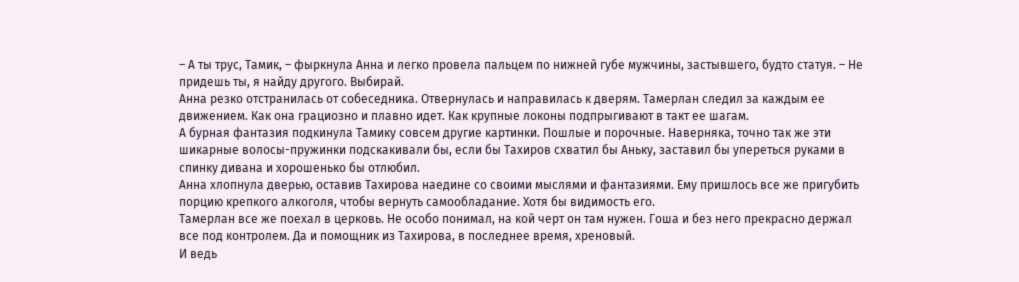– А ты трус, Тамик, – фыркнула Анна и легко провела пальцем по нижней губе мужчины, застывшего, будто статуя. – Не придешь ты, я найду другого. Выбирай.
Анна резко отстранилась от собеседника. Отвернулась и направилась к дверям. Тамерлан следил за каждым ее движением. Как она грациозно и плавно идет. Как крупные локоны подпрыгивают в такт ее шагам.
А бурная фантазия подкинула Тамику совсем другие картинки. Пошлые и порочные. Наверняка, точно так же эти шикарные волосы-пружинки подскакивали бы, если бы Тахиров схватил бы Аньку, заставил бы упереться руками в спинку дивана и хорошенько бы отлюбил.
Анна хлопнула дверью, оставив Тахирова наедине со своими мыслями и фантазиями. Ему пришлось все же пригубить порцию крепкого алкоголя, чтобы вернуть самообладание. Хотя бы видимость его.
Тамерлан все же поехал в церковь. Не особо понимал, на кой черт он там нужен. Гоша и без него прекрасно держал все под контролем. Да и помощник из Тахирова, в последнее время, хреновый.
И ведь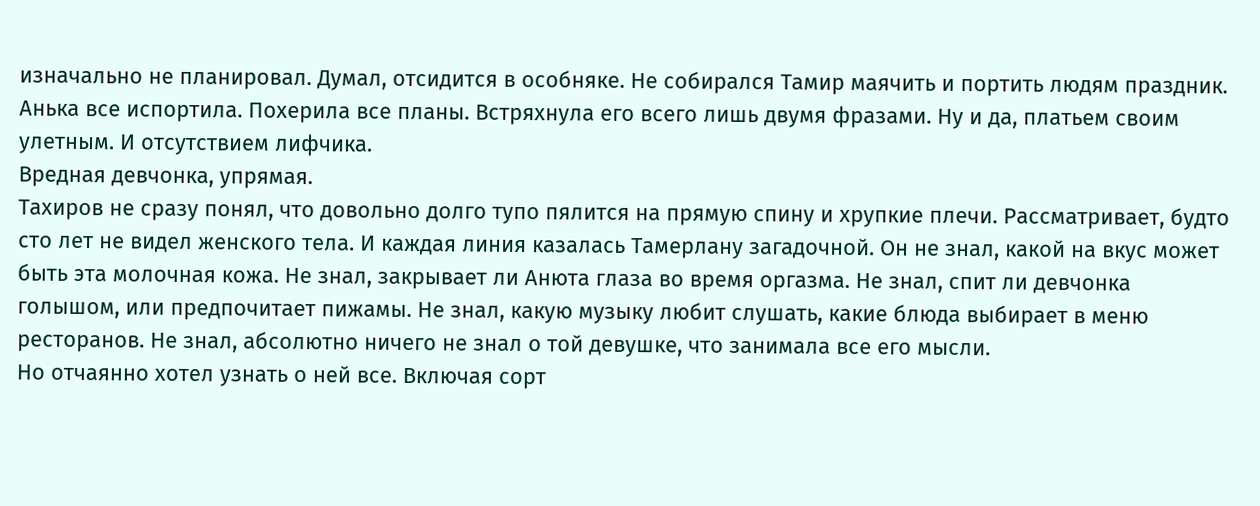изначально не планировал. Думал, отсидится в особняке. Не собирался Тамир маячить и портить людям праздник.
Анька все испортила. Похерила все планы. Встряхнула его всего лишь двумя фразами. Ну и да, платьем своим улетным. И отсутствием лифчика.
Вредная девчонка, упрямая.
Тахиров не сразу понял, что довольно долго тупо пялится на прямую спину и хрупкие плечи. Рассматривает, будто сто лет не видел женского тела. И каждая линия казалась Тамерлану загадочной. Он не знал, какой на вкус может быть эта молочная кожа. Не знал, закрывает ли Анюта глаза во время оргазма. Не знал, спит ли девчонка голышом, или предпочитает пижамы. Не знал, какую музыку любит слушать, какие блюда выбирает в меню ресторанов. Не знал, абсолютно ничего не знал о той девушке, что занимала все его мысли.
Но отчаянно хотел узнать о ней все. Включая сорт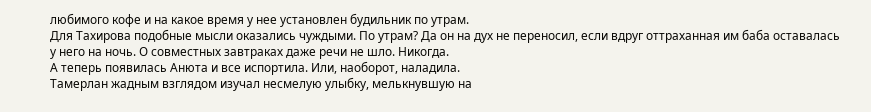любимого кофе и на какое время у нее установлен будильник по утрам.
Для Тахирова подобные мысли оказались чуждыми. По утрам? Да он на дух не переносил, если вдруг оттраханная им баба оставалась у него на ночь. О совместных завтраках даже речи не шло. Никогда.
А теперь появилась Анюта и все испортила. Или, наоборот, наладила.
Тамерлан жадным взглядом изучал несмелую улыбку, мелькнувшую на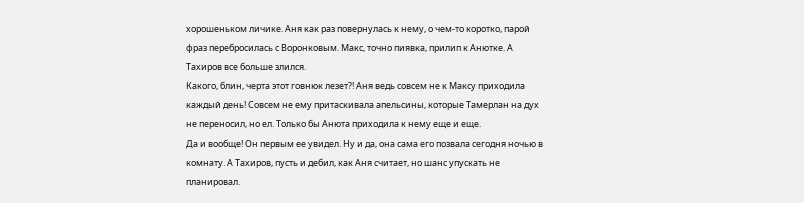хорошеньком личике. Аня как раз повернулась к нему, о чем-то коротко, парой фраз перебросилась с Воронковым. Макс, точно пиявка, прилип к Анютке. А Тахиров все больше злился.
Какого, блин, черта этот говнюк лезет?! Аня ведь совсем не к Максу приходила каждый день! Совсем не ему притаскивала апельсины, которые Тамерлан на дух не переносил, но ел. Только бы Анюта приходила к нему еще и еще.
Да и вообще! Он первым ее увидел. Ну и да, она сама его позвала сегодня ночью в комнату. А Тахиров, пусть и дебил, как Аня считает, но шанс упускать не планировал.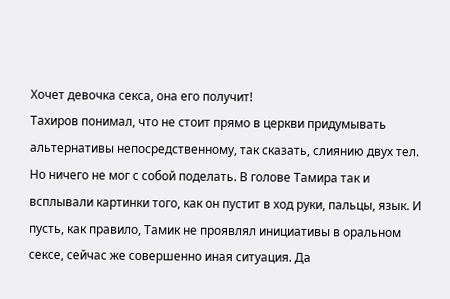Хочет девочка секса, она его получит!
Тахиров понимал, что не стоит прямо в церкви придумывать альтернативы непосредственному, так сказать, слиянию двух тел. Но ничего не мог с собой поделать. В голове Тамира так и всплывали картинки того, как он пустит в ход руки, пальцы, язык. И пусть, как правило, Тамик не проявлял инициативы в оральном сексе, сейчас же совершенно иная ситуация. Да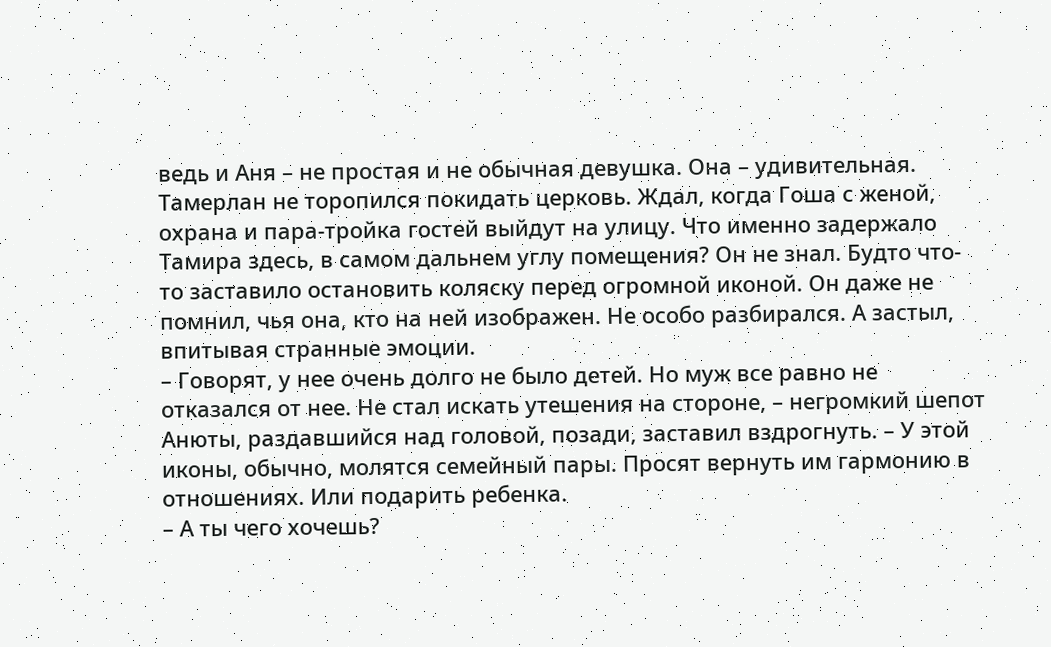ведь и Аня – не простая и не обычная девушка. Она – удивительная.
Тамерлан не торопился покидать церковь. Ждал, когда Гоша с женой, охрана и пара-тройка гостей выйдут на улицу. Что именно задержало Тамира здесь, в самом дальнем углу помещения? Он не знал. Будто что-то заставило остановить коляску перед огромной иконой. Он даже не помнил, чья она, кто на ней изображен. Не особо разбирался. А застыл, впитывая странные эмоции.
– Говорят, у нее очень долго не было детей. Но муж все равно не отказался от нее. Не стал искать утешения на стороне, – негромкий шепот Анюты, раздавшийся над головой, позади, заставил вздрогнуть. – У этой иконы, обычно, молятся семейный пары. Просят вернуть им гармонию в отношениях. Или подарить ребенка.
– А ты чего хочешь?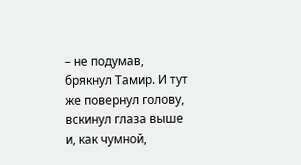– не подумав, брякнул Тамир. И тут же повернул голову, вскинул глаза выше и, как чумной,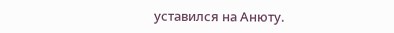уставился на Анюту.